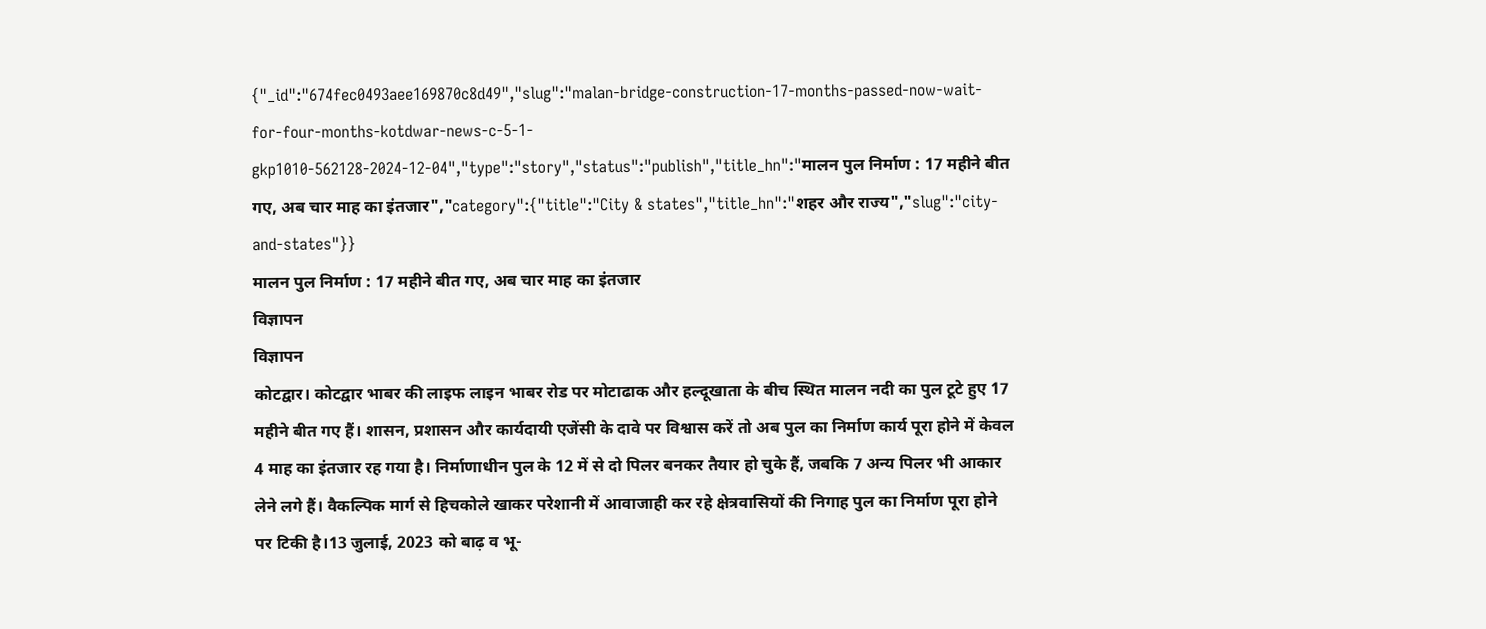{"_id":"674fec0493aee169870c8d49","slug":"malan-bridge-construction-17-months-passed-now-wait-for-four-months-kotdwar-news-c-5-1-gkp1010-562128-2024-12-04","type":"story","status":"publish","title_hn":"मालन पुल निर्माण : 17 महीने बीत गए, अब चार माह का इंतजार","category":{"title":"City & states","title_hn":"शहर और राज्य","slug":"city-and-states"}}
मालन पुल निर्माण : 17 महीने बीत गए, अब चार माह का इंतजार
विज्ञापन
विज्ञापन
कोटद्वार। कोटद्वार भाबर की लाइफ लाइन भाबर रोड पर मोटाढाक और हल्दूखाता के बीच स्थित मालन नदी का पुल टूटे हुए 17 महीने बीत गए हैं। शासन, प्रशासन और कार्यदायी एजेंसी के दावे पर विश्वास करें तो अब पुल का निर्माण कार्य पूरा होने में केवल 4 माह का इंतजार रह गया है। निर्माणाधीन पुल के 12 में से दो पिलर बनकर तैयार हो चुके हैं, जबकि 7 अन्य पिलर भी आकार लेने लगे हैं। वैकल्पिक मार्ग से हिचकोले खाकर परेशानी में आवाजाही कर रहे क्षेत्रवासियों की निगाह पुल का निर्माण पूरा होने पर टिकी है।13 जुलाई, 2023 को बाढ़ व भू-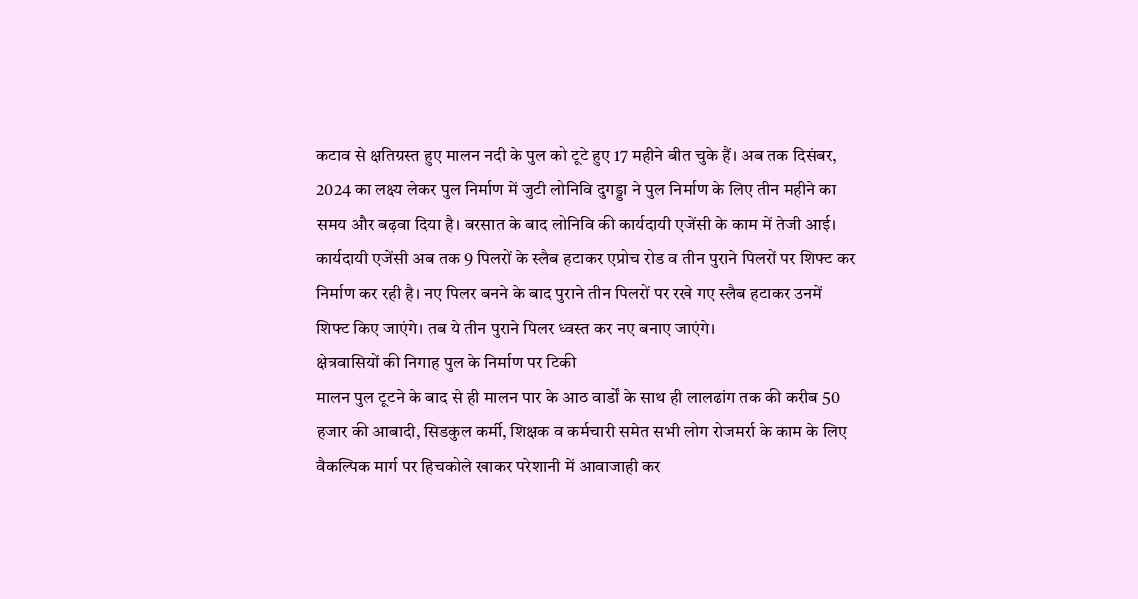कटाव से क्षतिग्रस्त हुए मालन नदी के पुल को टूटे हुए 17 महीने बीत चुके हैं। अब तक दिसंबर, 2024 का लक्ष्य लेकर पुल निर्माण में जुटी लोनिवि दुगड्डा ने पुल निर्माण के लिए तीन महीने का समय और बढ़वा दिया है। बरसात के बाद लोनिवि की कार्यदायी एजेंसी के काम में तेजी आई। कार्यदायी एजेंसी अब तक 9 पिलरों के स्लैब हटाकर एप्रोच रोड व तीन पुराने पिलरों पर शिफ्ट कर निर्माण कर रही है। नए पिलर बनने के बाद पुराने तीन पिलरों पर रखे गए स्लैब हटाकर उनमें शिफ्ट किए जाएंगे। तब ये तीन पुराने पिलर ध्वस्त कर नए बनाए जाएंगे।
क्षेत्रवासियों की निगाह पुल के निर्माण पर टिकी
मालन पुल टूटने के बाद से ही मालन पार के आठ वार्डों के साथ ही लालढांग तक की करीब 50 हजार की आबादी, सिडकुल कर्मी, शिक्षक व कर्मचारी समेत सभी लोग रोजमर्रा के काम के लिए वैकल्पिक मार्ग पर हिचकोले खाकर परेशानी में आवाजाही कर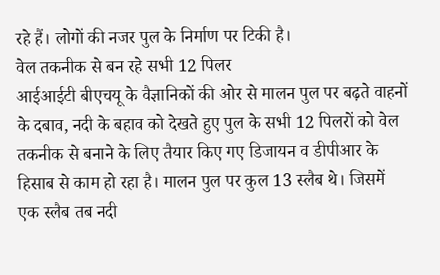रहे हैं। लोगों की नजर पुल के निर्माण पर टिकी है।
वेल तकनीक से बन रहे सभी 12 पिलर
आईआईटी बीएचयू के वैज्ञानिकों की ओर से मालन पुल पर बढ़ते वाहनों के दबाव, नदी के बहाव को देखते हुए पुल के सभी 12 पिलरों को वेल तकनीक से बनाने के लिए तैयार किए गए डिजायन व डीपीआर के हिसाब से काम हो रहा है। मालन पुल पर कुल 13 स्लैब थे। जिसमें एक स्लैब तब नदी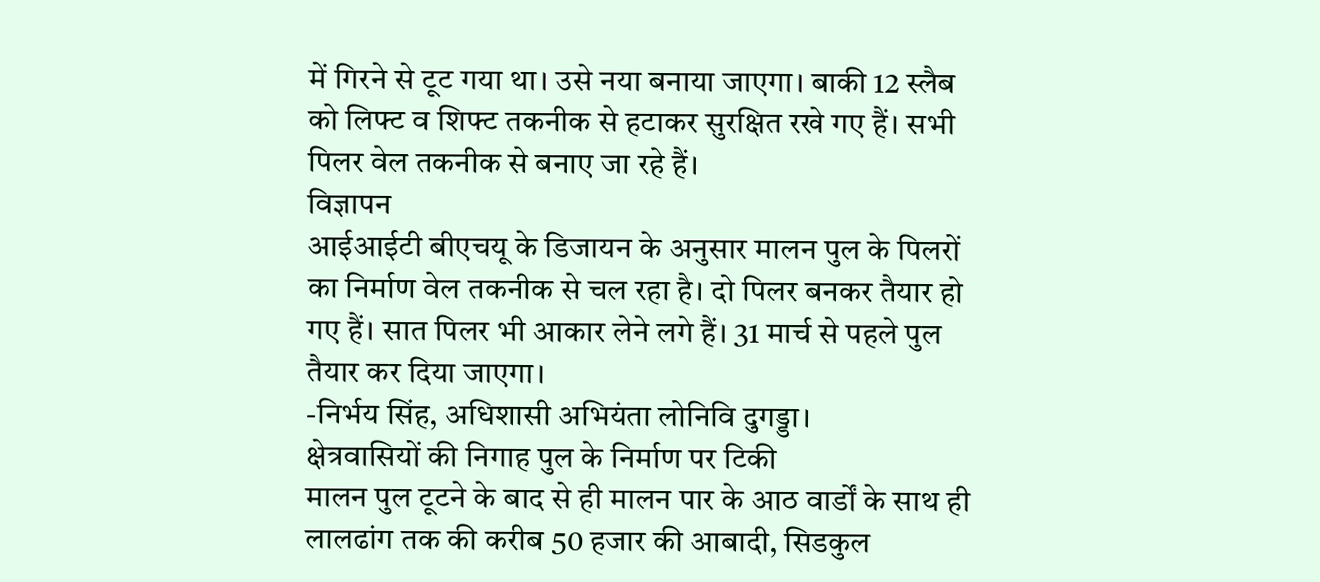में गिरने से टूट गया था। उसे नया बनाया जाएगा। बाकी 12 स्लैब को लिफ्ट व शिफ्ट तकनीक से हटाकर सुरक्षित रखे गए हैं। सभी पिलर वेल तकनीक से बनाए जा रहे हैं।
विज्ञापन
आईआईटी बीएचयू के डिजायन के अनुसार मालन पुल के पिलरों का निर्माण वेल तकनीक से चल रहा है। दो पिलर बनकर तैयार हो गए हैं। सात पिलर भी आकार लेने लगे हैं। 31 मार्च से पहले पुल तैयार कर दिया जाएगा।
-निर्भय सिंह, अधिशासी अभियंता लोनिवि दुगड्डा।
क्षेत्रवासियों की निगाह पुल के निर्माण पर टिकी
मालन पुल टूटने के बाद से ही मालन पार के आठ वार्डों के साथ ही लालढांग तक की करीब 50 हजार की आबादी, सिडकुल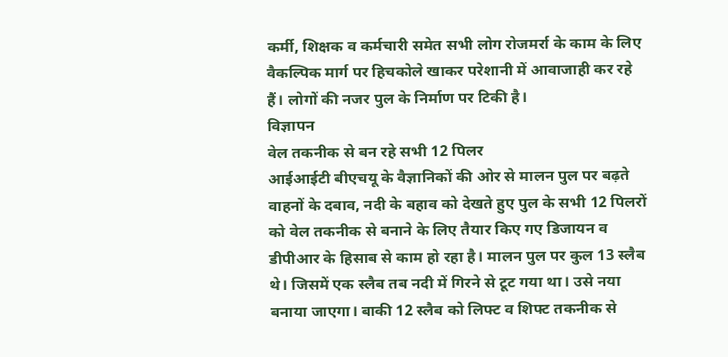कर्मी, शिक्षक व कर्मचारी समेत सभी लोग रोजमर्रा के काम के लिए वैकल्पिक मार्ग पर हिचकोले खाकर परेशानी में आवाजाही कर रहे हैं। लोगों की नजर पुल के निर्माण पर टिकी है।
विज्ञापन
वेल तकनीक से बन रहे सभी 12 पिलर
आईआईटी बीएचयू के वैज्ञानिकों की ओर से मालन पुल पर बढ़ते वाहनों के दबाव, नदी के बहाव को देखते हुए पुल के सभी 12 पिलरों को वेल तकनीक से बनाने के लिए तैयार किए गए डिजायन व डीपीआर के हिसाब से काम हो रहा है। मालन पुल पर कुल 13 स्लैब थे। जिसमें एक स्लैब तब नदी में गिरने से टूट गया था। उसे नया बनाया जाएगा। बाकी 12 स्लैब को लिफ्ट व शिफ्ट तकनीक से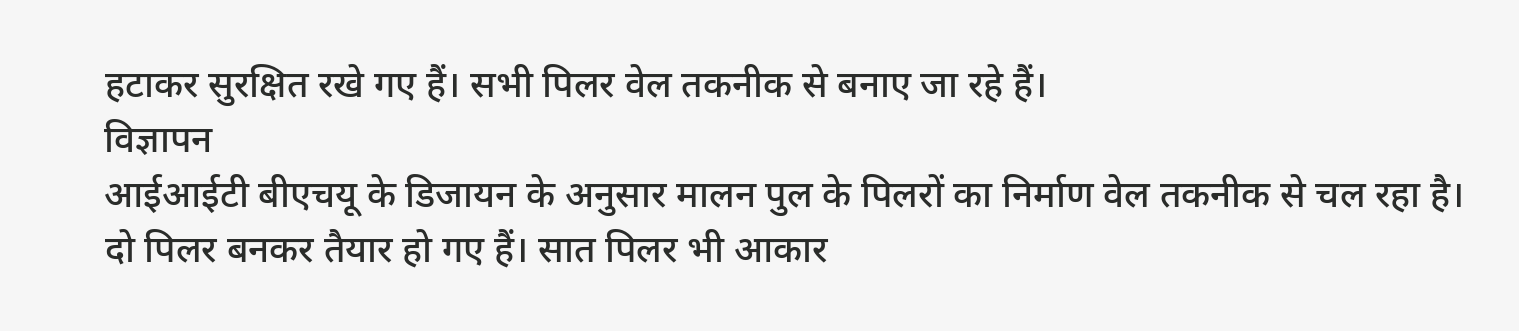हटाकर सुरक्षित रखे गए हैं। सभी पिलर वेल तकनीक से बनाए जा रहे हैं।
विज्ञापन
आईआईटी बीएचयू के डिजायन के अनुसार मालन पुल के पिलरों का निर्माण वेल तकनीक से चल रहा है। दो पिलर बनकर तैयार हो गए हैं। सात पिलर भी आकार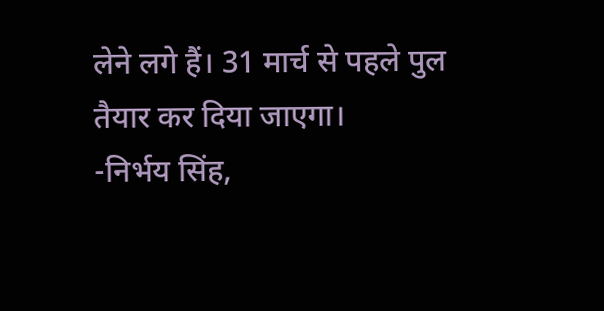लेने लगे हैं। 31 मार्च से पहले पुल तैयार कर दिया जाएगा।
-निर्भय सिंह,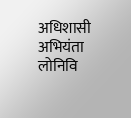अधिशासी अभियंता लोनिवि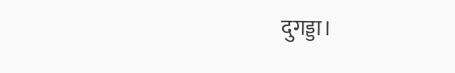दुगड्डा।